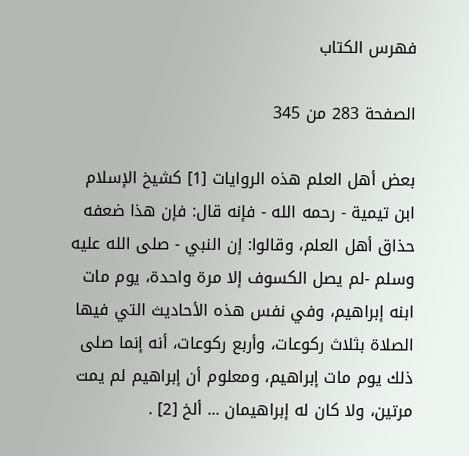فهرس الكتاب

الصفحة 283 من 345

بعض أهل العلم هذه الروايات [1] كشيخ الإسلام ابن تيمية - رحمه الله - فإنه قال: فإن هذا ضعفه حذاق أهل العلم، وقالوا: إن النبي - صلى الله عليه وسلم -لم يصل الكسوف إلا مرة واحدة، يوم مات ابنه إبراهيم، وفي نفس هذه الأحاديث التي فيها الصلاة بثلاث ركوعات، وأربع ركوعات، أنه إنما صلى ذلك يوم مات إبراهيم، ومعلوم أن إبراهيم لم يمت مرتين، ولا كان له إبراهيمان ... ألخ [2] .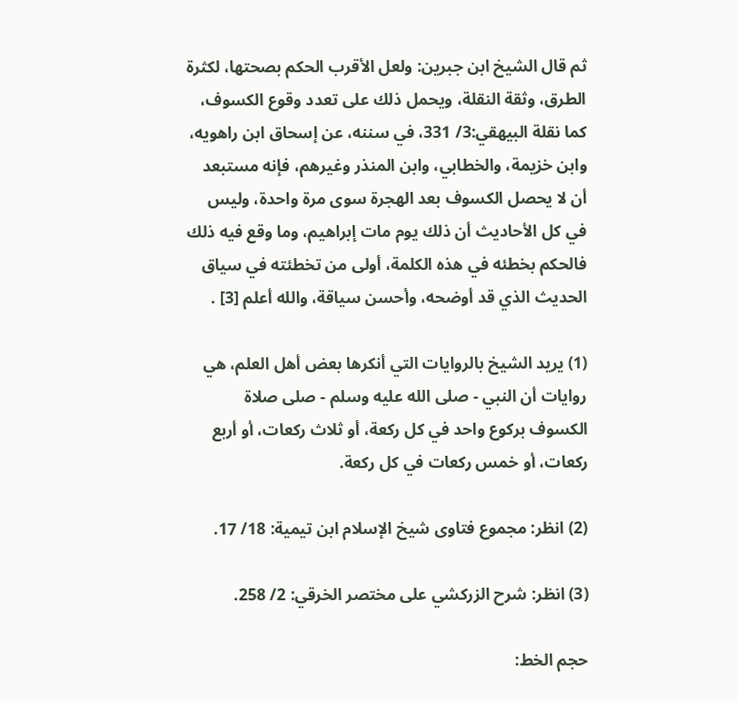ثم قال الشيخ ابن جبرين: ولعل الأقرب الحكم بصحتها، لكثرة الطرق، وثقة النقلة، ويحمل ذلك على تعدد وقوع الكسوف، كما نقلة البيهقي:3/ 331، في سننه، عن إسحاق ابن راهويه، وابن خزيمة، والخطابي، وابن المنذر وغيرهم، فإنه مستبعد أن لا يحصل الكسوف بعد الهجرة سوى مرة واحدة، وليس في كل الأحاديث أن ذلك يوم مات إبراهيم، وما وقع فيه ذلك فالحكم بخطئه في هذه الكلمة، أولى من تخطئته في سياق الحديث الذي قد أوضحه، وأحسن سياقة، والله أعلم [3] .

(1) يريد الشيخ بالروايات التي أنكرها بعض أهل العلم، هي روايات أن النبي - صلى الله عليه وسلم - صلى صلاة الكسوف بركوع واحد في كل ركعة، أو ثلاث ركعات، أو أربع ركعات، أو خمس ركعات في كل ركعة.

(2) انظر: مجموع فتاوى شيخ الإسلام ابن تيمية: 18/ 17.

(3) انظر: شرح الزركشي على مختصر الخرقي: 2/ 258.

حجم الخط: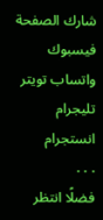شارك الصفحة
فيسبوك واتساب تويتر تليجرام انستجرام
. . .
فضلًا انتظر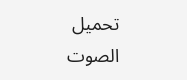تحميل الصوت